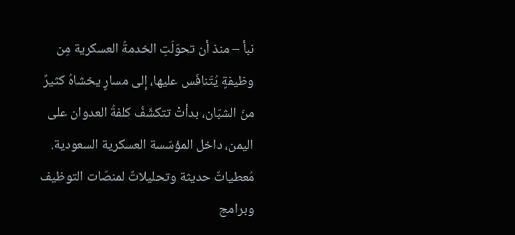نبأ – منذ أن تحوّلَتِ الخدمةُ العسكرية مِن وظيفةٍ يُتَنافَس عليها، إلى مسارٍ يخشاهُ كثيرٌ منَ الشبّان، بدأتْ تتكشّفُ كلفةُ العدوان على اليمن، داخل المؤسّسة العسكرية السعودية.
مُعطياتٌ حديثة وتحليلاتٌ لمنصّات التوظيف وبرامج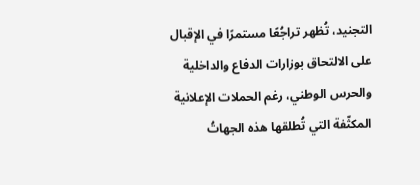التجنيد، تُظهر تراجُعًا مستمرًا في الإقبال على الالتحاق بوزارات الدفاع والداخلية والحرس الوطني، رغم الحملات الإعلانية المكثّفة التي تُطلقها هذه الجهاتُ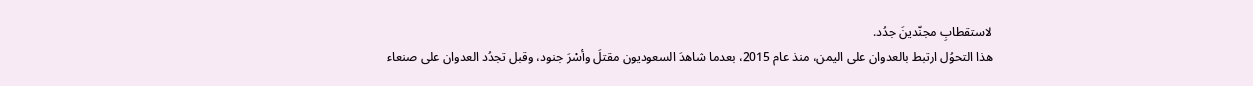لاستقطابِ مجنّدينَ جدُد.
هذا التحوُل ارتبط بالعدوان على اليمن، منذ عام 2015، بعدما شاهدَ السعوديون مقتلَ وأسْرَ جنود، وقبل تجدُد العدوان على صنعاء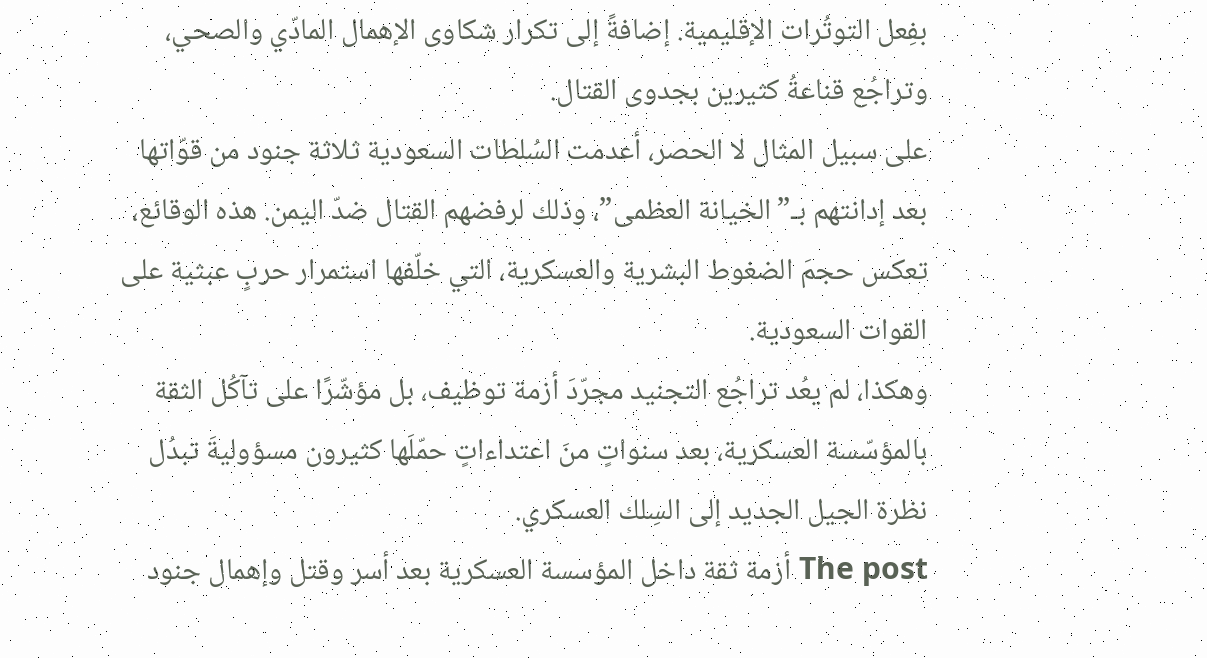بفِعل التوتُرات الإقليمية. إضافةً إلى تكرار شكاوى الإهمال المادّي والصحي، وتراجُع قناعةُ كثيرين بجدوى القتال.
على سبيل المثال لا الحصر، أعدمت السُلطات السعودية ثلاثة جنود من قوّاتها بعد إدانتهم بـ”الخيانة العظمى”، وذلك لرفضهم القتال ضدّ اليمن. هذه الوقائع، تعكس حجمَ الضغوط البشرية والعسكرية، التي خلّفها استمرار حربٍ عبثية على القوات السعودية.
وهكذا، لم يعُد تراجُع التجنيد مجرّدَ أزمة توظيف، بل مؤشّرًا على تآكُل الثقة بالمؤسّسة العسكرية، بعد سنواتٍ منَ اعتداءاتٍ حمّلَها كثيرون مسؤوليةَ تبدُل نظرة الجيل الجديد إلى السِلك العسكري.
The post أزمة ثقة داخل المؤسسة العسكرية بعد أسر وقتل وإهمال جنود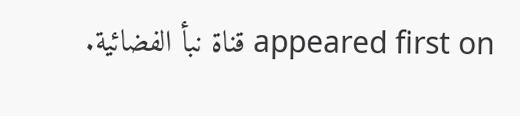appeared first on قناة نبأ الفضائية.